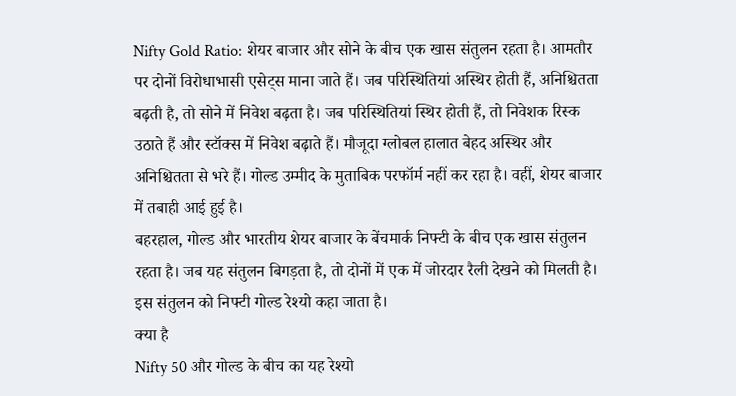Nifty Gold Ratio: शेयर बाजार और सोने के बीच एक खास संतुलन रहता है। आमतौर पर दोनों विरोधाभासी एसेट्स माना जाते हैं। जब परिस्थितियां अस्थिर होती हैं, अनिश्चितता बढ़ती है, तो सोने में निवेश बढ़ता है। जब परिस्थितियां स्थिर होती हैं, तो निवेशक रिस्क उठाते हैं और स्टॉक्स में निवेश बढ़ाते हैं। मौजूदा ग्लोबल हालात बेहद अस्थिर और अनिश्चितता से भरे हैं। गोल्ड उम्मीद के मुताबिक परफॉर्म नहीं कर रहा है। वहीं, शेयर बाजार में तबाही आई हुई है।
बहरहाल, गोल्ड और भारतीय शेयर बाजार के बेंचमार्क निफ्टी के बीच एक खास संतुलन रहता है। जब यह संतुलन बिगड़ता है, तो दोनों में एक में जोरदार रैली देखने को मिलती है। इस संतुलन को निफ्टी गोल्ड रेश्यो कहा जाता है।
क्या है
Nifty 50 और गोल्ड के बीच का यह रेश्यो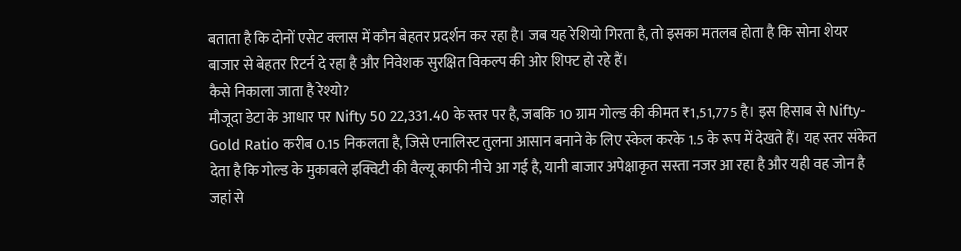बताता है कि दोनों एसेट क्लास में कौन बेहतर प्रदर्शन कर रहा है। जब यह रेशियो गिरता है, तो इसका मतलब होता है कि सोना शेयर बाजार से बेहतर रिटर्न दे रहा है और निवेशक सुरक्षित विकल्प की ओर शिफ्ट हो रहे हैं।
कैसे निकाला जाता है रेश्यो?
मौजूदा डेटा के आधार पर Nifty 50 22,331.40 के स्तर पर है, जबकि 10 ग्राम गोल्ड की कीमत ₹1,51,775 है। इस हिसाब से Nifty-Gold Ratio करीब 0.15 निकलता है, जिसे एनालिस्ट तुलना आसान बनाने के लिए स्केल करके 1.5 के रूप में देखते हैं। यह स्तर संकेत देता है कि गोल्ड के मुकाबले इक्विटी की वैल्यू काफी नीचे आ गई है, यानी बाजार अपेक्षाकृत सस्ता नजर आ रहा है और यही वह जोन है जहां से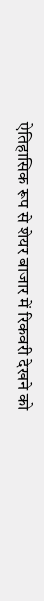ऐतिहासिक रूप से शेयर बाजार में रिकवरी देखने को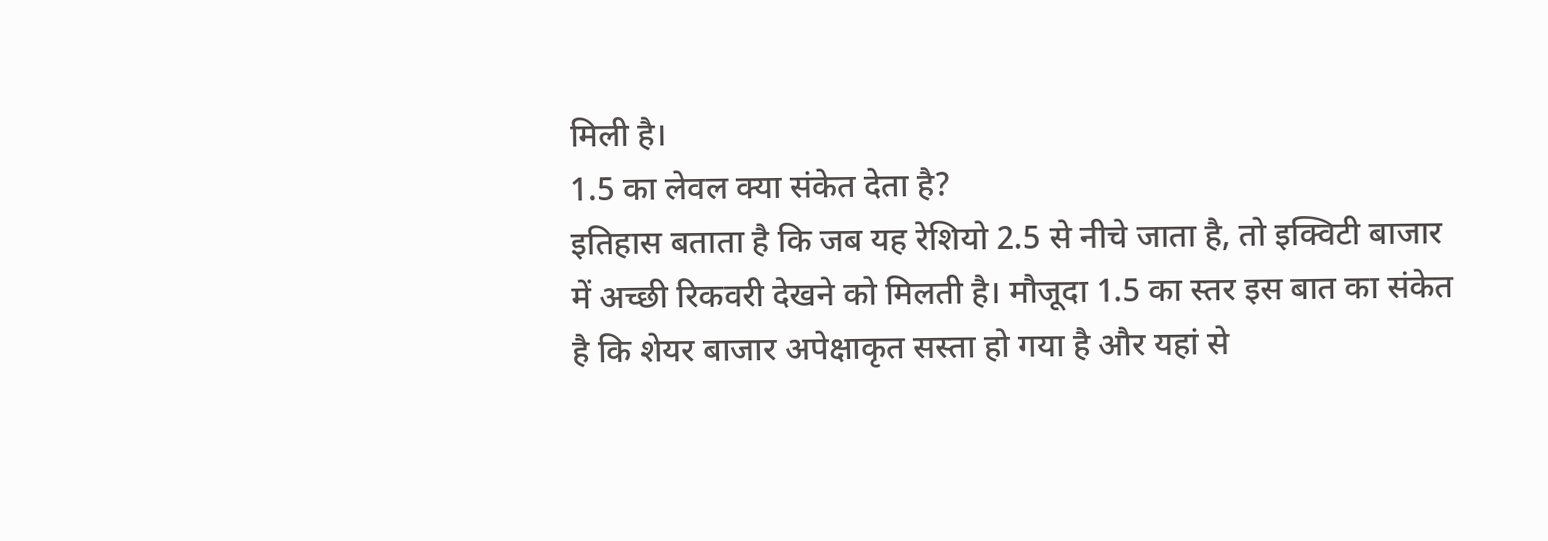मिली है।
1.5 का लेवल क्या संकेत देता है?
इतिहास बताता है कि जब यह रेशियो 2.5 से नीचे जाता है, तो इक्विटी बाजार में अच्छी रिकवरी देखने को मिलती है। मौजूदा 1.5 का स्तर इस बात का संकेत है कि शेयर बाजार अपेक्षाकृत सस्ता हो गया है और यहां से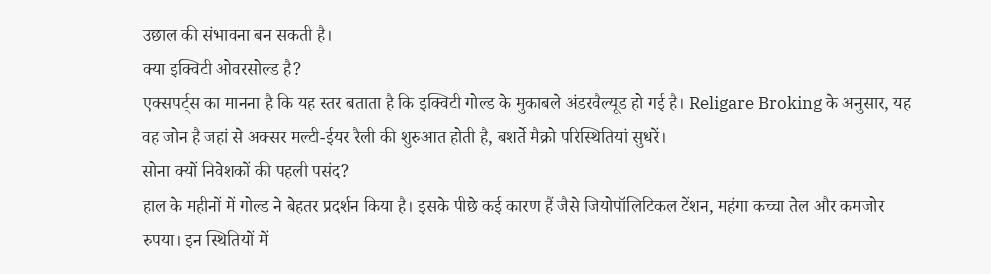उछाल की संभावना बन सकती है।
क्या इक्विटी ओवरसोल्ड है?
एक्सपर्ट्स का मानना है कि यह स्तर बताता है कि इक्विटी गोल्ड के मुकाबले अंडरवैल्यूड हो गई है। Religare Broking के अनुसार, यह वह जोन है जहां से अक्सर मल्टी-ईयर रैली की शुरुआत होती है, बशर्ते मैक्रो परिस्थितियां सुधरें।
सोना क्यों निवेशकों की पहली पसंद?
हाल के महीनों में गोल्ड ने बेहतर प्रदर्शन किया है। इसके पीछे कई कारण हैं जैसे जियोपॉलिटिकल टेंशन, महंगा कच्चा तेल और कमजोर रुपया। इन स्थितियों में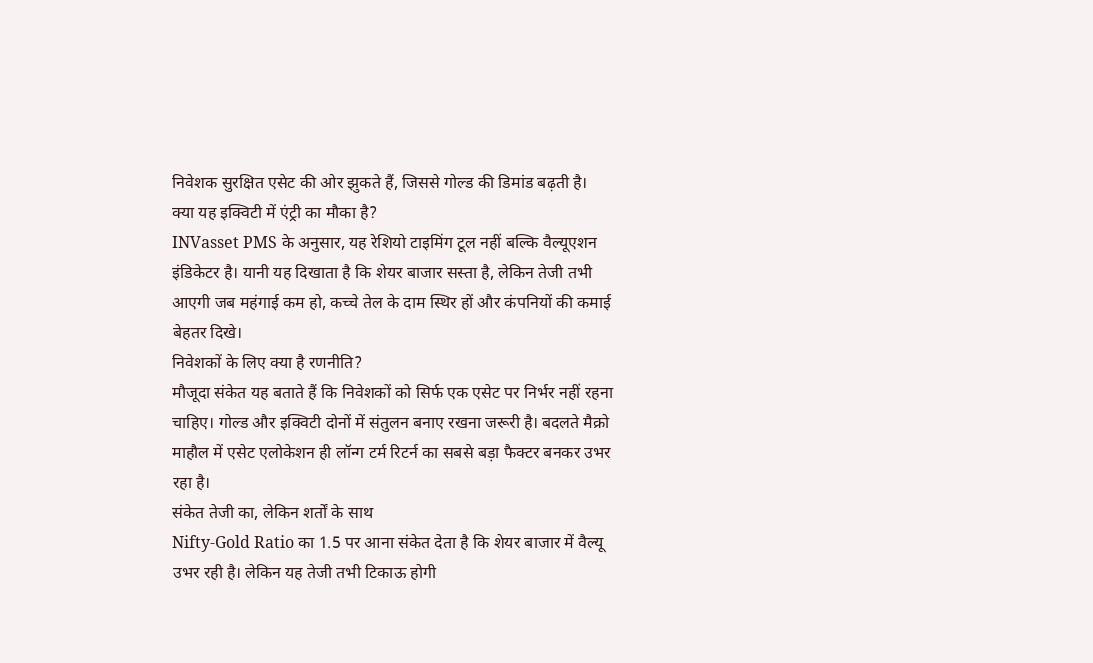निवेशक सुरक्षित एसेट की ओर झुकते हैं, जिससे गोल्ड की डिमांड बढ़ती है।
क्या यह इक्विटी में एंट्री का मौका है?
INVasset PMS के अनुसार, यह रेशियो टाइमिंग टूल नहीं बल्कि वैल्यूएशन इंडिकेटर है। यानी यह दिखाता है कि शेयर बाजार सस्ता है, लेकिन तेजी तभी आएगी जब महंगाई कम हो, कच्चे तेल के दाम स्थिर हों और कंपनियों की कमाई बेहतर दिखे।
निवेशकों के लिए क्या है रणनीति?
मौजूदा संकेत यह बताते हैं कि निवेशकों को सिर्फ एक एसेट पर निर्भर नहीं रहना चाहिए। गोल्ड और इक्विटी दोनों में संतुलन बनाए रखना जरूरी है। बदलते मैक्रो माहौल में एसेट एलोकेशन ही लॉन्ग टर्म रिटर्न का सबसे बड़ा फैक्टर बनकर उभर रहा है।
संकेत तेजी का, लेकिन शर्तों के साथ
Nifty-Gold Ratio का 1.5 पर आना संकेत देता है कि शेयर बाजार में वैल्यू उभर रही है। लेकिन यह तेजी तभी टिकाऊ होगी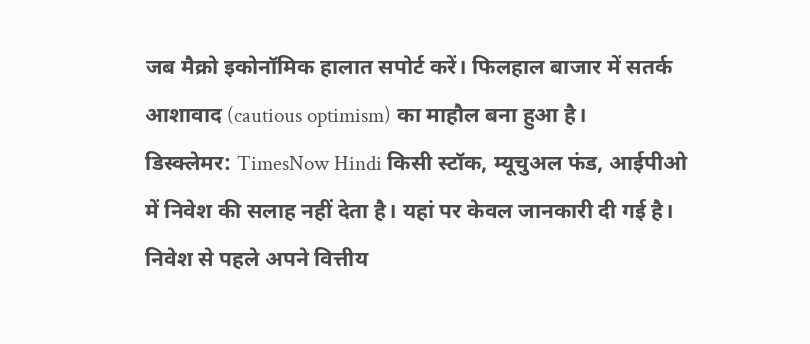जब मैक्रो इकोनॉमिक हालात सपोर्ट करें। फिलहाल बाजार में सतर्क आशावाद (cautious optimism) का माहौल बना हुआ है।
डिस्क्लेमर: TimesNow Hindi किसी स्टॉक, म्यूचुअल फंड, आईपीओ में निवेश की सलाह नहीं देता है। यहां पर केवल जानकारी दी गई है। निवेश से पहले अपने वित्तीय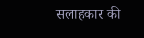सलाहकार की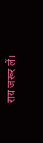राय जरूर लें।